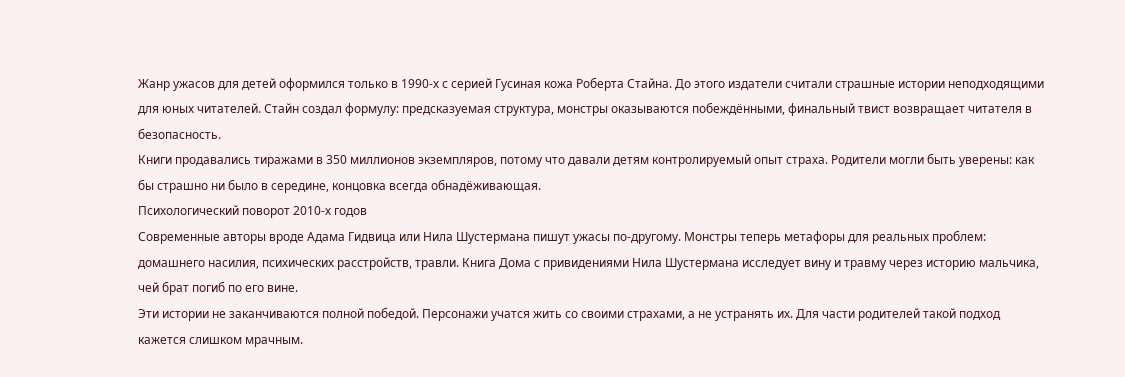Жанр ужасов для детей оформился только в 1990-х с серией Гусиная кожа Роберта Стайна. До этого издатели считали страшные истории неподходящими для юных читателей. Стайн создал формулу: предсказуемая структура, монстры оказываются побеждёнными, финальный твист возвращает читателя в безопасность.
Книги продавались тиражами в 350 миллионов экземпляров, потому что давали детям контролируемый опыт страха. Родители могли быть уверены: как бы страшно ни было в середине, концовка всегда обнадёживающая.
Психологический поворот 2010-х годов
Современные авторы вроде Адама Гидвица или Нила Шустермана пишут ужасы по-другому. Монстры теперь метафоры для реальных проблем: домашнего насилия, психических расстройств, травли. Книга Дома с привидениями Нила Шустермана исследует вину и травму через историю мальчика, чей брат погиб по его вине.
Эти истории не заканчиваются полной победой. Персонажи учатся жить со своими страхами, а не устранять их. Для части родителей такой подход кажется слишком мрачным.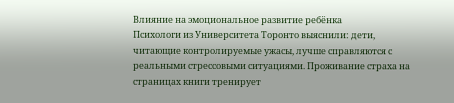Влияние на эмоциональное развитие ребёнка
Психологи из Университета Торонто выяснили: дети, читающие контролируемые ужасы, лучше справляются с реальными стрессовыми ситуациями. Проживание страха на страницах книги тренирует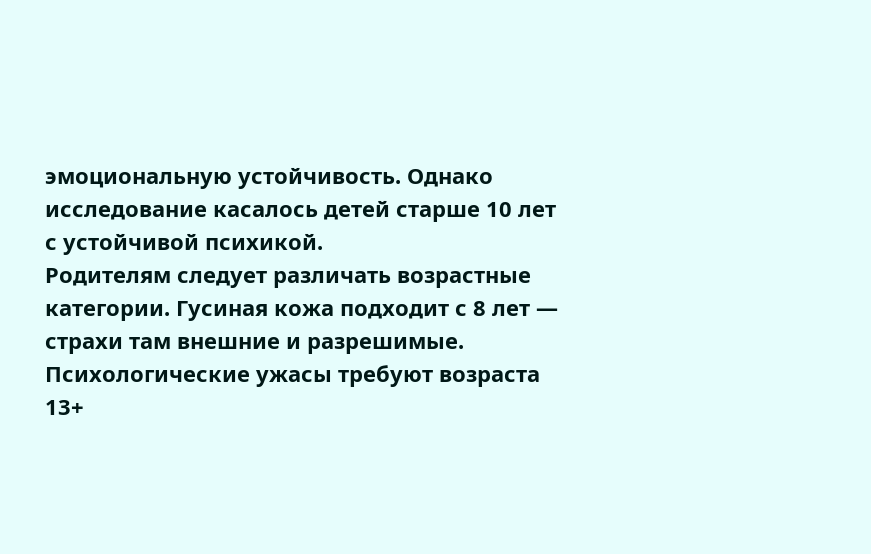эмоциональную устойчивость. Однако исследование касалось детей старше 10 лет с устойчивой психикой.
Родителям следует различать возрастные категории. Гусиная кожа подходит с 8 лет — страхи там внешние и разрешимые. Психологические ужасы требуют возраста 13+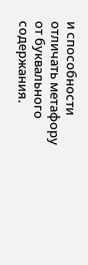и способности отличать метафору от буквального содержания.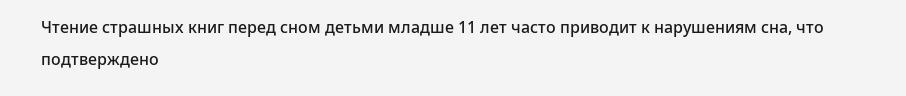Чтение страшных книг перед сном детьми младше 11 лет часто приводит к нарушениям сна, что подтверждено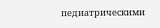педиатрическими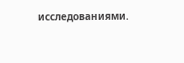исследованиями.